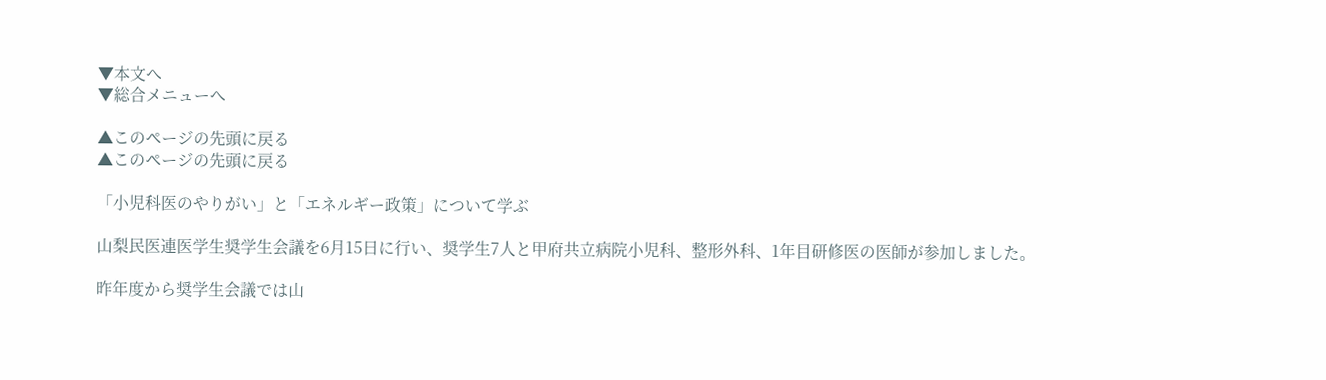▼本文へ
▼総合メニューへ

▲このページの先頭に戻る
▲このページの先頭に戻る

「小児科医のやりがい」と「エネルギー政策」について学ぶ

山梨民医連医学生奨学生会議を6月15日に行い、奨学生7人と甲府共立病院小児科、整形外科、1年目研修医の医師が参加しました。

昨年度から奨学生会議では山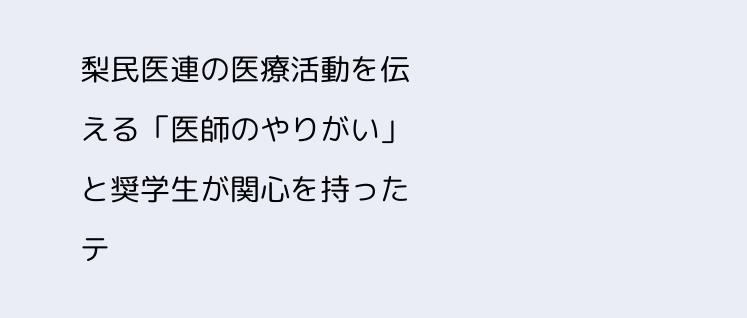梨民医連の医療活動を伝える「医師のやりがい」と奨学生が関心を持ったテ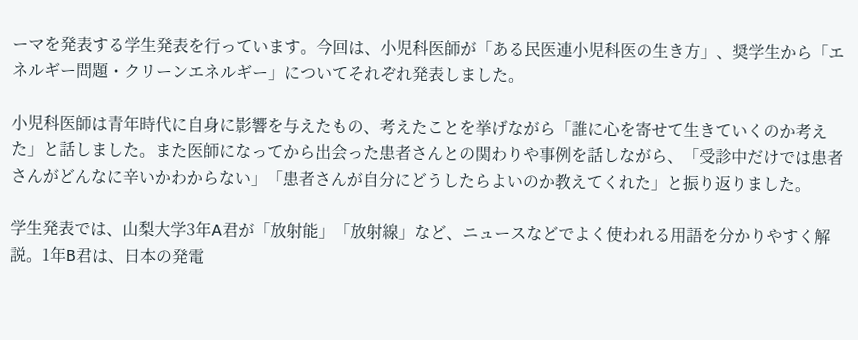ーマを発表する学生発表を行っています。今回は、小児科医師が「ある民医連小児科医の生き方」、奨学生から「エネルギー問題・クリーンエネルギー」についてそれぞれ発表しました。

小児科医師は青年時代に自身に影響を与えたもの、考えたことを挙げながら「誰に心を寄せて生きていくのか考えた」と話しました。また医師になってから出会った患者さんとの関わりや事例を話しながら、「受診中だけでは患者さんがどんなに辛いかわからない」「患者さんが自分にどうしたらよいのか教えてくれた」と振り返りました。

学生発表では、山梨大学3年A君が「放射能」「放射線」など、ニュースなどでよく使われる用語を分かりやすく解説。1年B君は、日本の発電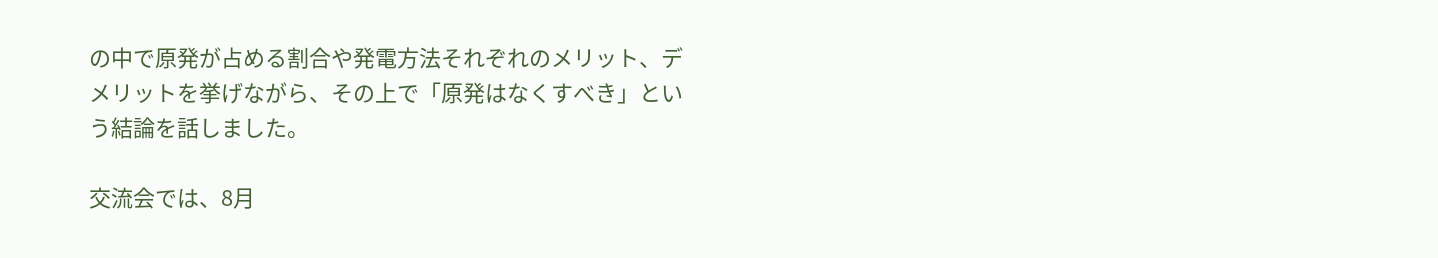の中で原発が占める割合や発電方法それぞれのメリット、デメリットを挙げながら、その上で「原発はなくすべき」という結論を話しました。

交流会では、8月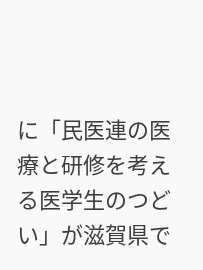に「民医連の医療と研修を考える医学生のつどい」が滋賀県で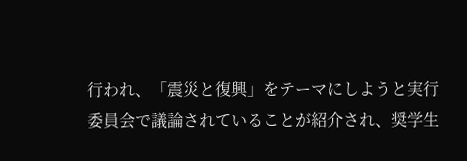行われ、「震災と復興」をテーマにしようと実行委員会で議論されていることが紹介され、奨学生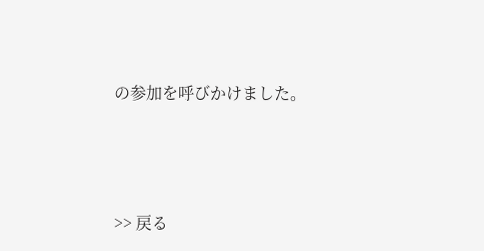の参加を呼びかけました。




>> 戻る